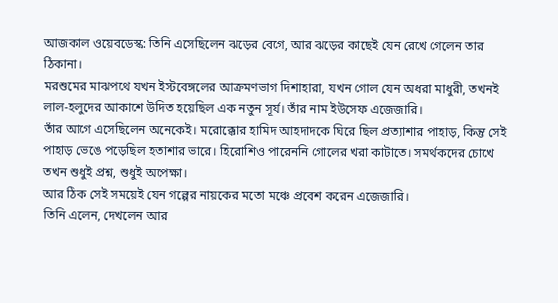আজকাল ওয়েবডেস্ক: তিনি এসেছিলেন ঝড়ের বেগে, আর ঝড়ের কাছেই যেন রেখে গেলেন তার ঠিকানা।
মরশুমের মাঝপথে যখন ইস্টবেঙ্গলের আক্রমণভাগ দিশাহারা, যখন গোল যেন অধরা মাধুরী, তখনই লাল-হলুদের আকাশে উদিত হয়েছিল এক নতুন সূর্য। তাঁর নাম ইউসেফ এজেজারি।
তাঁর আগে এসেছিলেন অনেকেই। মরোক্কোর হামিদ আহদাদকে ঘিরে ছিল প্রত্যাশার পাহাড়, কিন্তু সেই পাহাড় ভেঙে পড়েছিল হতাশার ভারে। হিরোশিও পারেননি গোলের খরা কাটাতে। সমর্থকদের চোখে তখন শুধুই প্রশ্ন, শুধুই অপেক্ষা।
আর ঠিক সেই সময়েই যেন গল্পের নায়কের মতো মঞ্চে প্রবেশ করেন এজেজারি।
তিনি এলেন, দেখলেন আর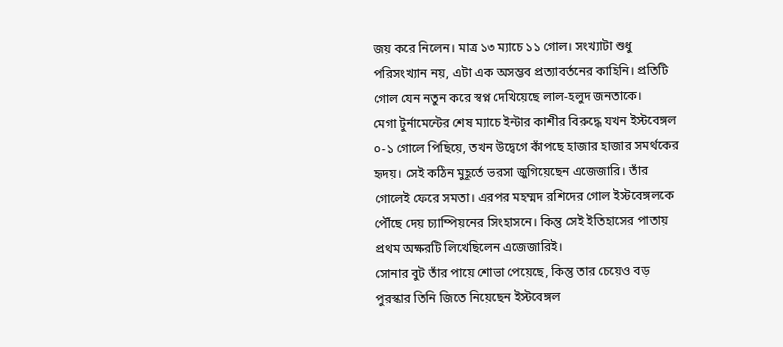জয় করে নিলেন। মাত্র ১৩ ম্যাচে ১১ গোল। সংখ্যাটা শুধু পরিসংখ্যান নয়, এটা এক অসম্ভব প্রত্যাবর্তনের কাহিনি। প্রতিটি গোল যেন নতুন করে স্বপ্ন দেখিয়েছে লাল-হলুদ জনতাকে।
মেগা টুর্নামেন্টের শেষ ম্যাচে ইন্টার কাশীর বিরুদ্ধে যখন ইস্টবেঙ্গল ০-১ গোলে পিছিয়ে, তখন উদ্বেগে কাঁপছে হাজার হাজার সমর্থকের হৃদয়। সেই কঠিন মুহূর্তে ভরসা জুগিয়েছেন এজেজারি। তাঁর গোলেই ফেরে সমতা। এরপর মহম্মদ রশিদের গোল ইস্টবেঙ্গলকে পৌঁছে দেয় চ্যাম্পিয়নের সিংহাসনে। কিন্তু সেই ইতিহাসের পাতায় প্রথম অক্ষরটি লিখেছিলেন এজেজারিই।
সোনার বুট তাঁর পায়ে শোভা পেয়েছে, কিন্তু তার চেয়েও বড় পুরস্কার তিনি জিতে নিয়েছেন ইস্টবেঙ্গল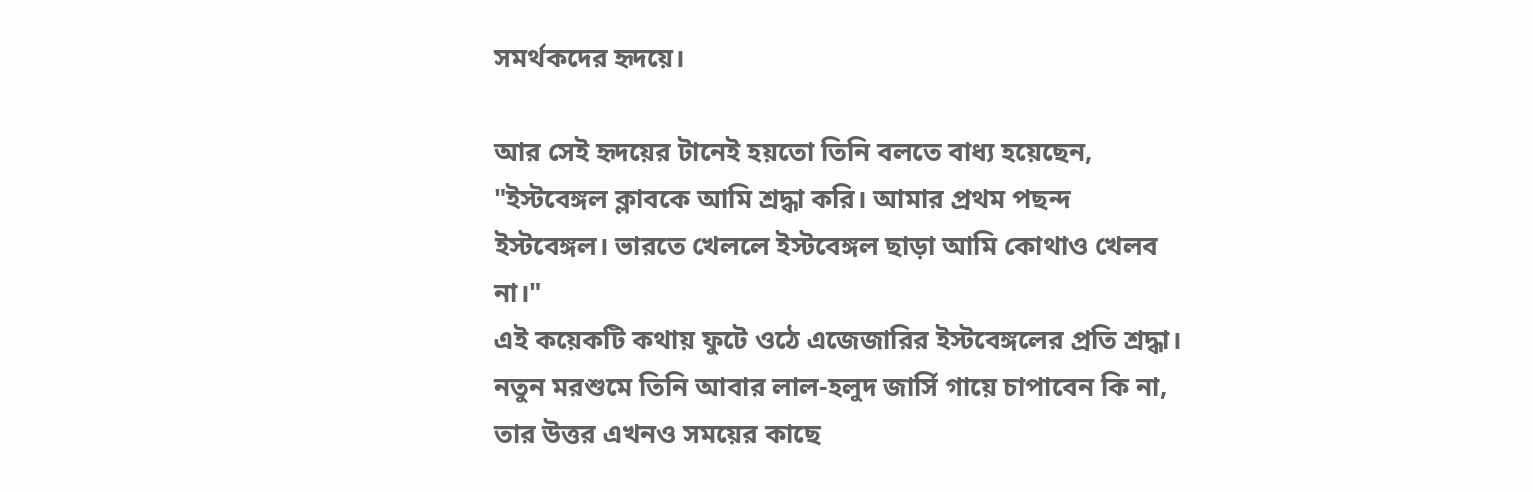সমর্থকদের হৃদয়ে।

আর সেই হৃদয়ের টানেই হয়তো তিনি বলতে বাধ্য হয়েছেন, "ইস্টবেঙ্গল ক্লাবকে আমি শ্রদ্ধা করি। আমার প্রথম পছন্দ ইস্টবেঙ্গল। ভারতে খেললে ইস্টবেঙ্গল ছাড়া আমি কোথাও খেলব না।"
এই কয়েকটি কথায় ফুটে ওঠে এজেজারির ইস্টবেঙ্গলের প্রতি শ্রদ্ধা। নতুন মরশুমে তিনি আবার লাল-হলুদ জার্সি গায়ে চাপাবেন কি না, তার উত্তর এখনও সময়ের কাছে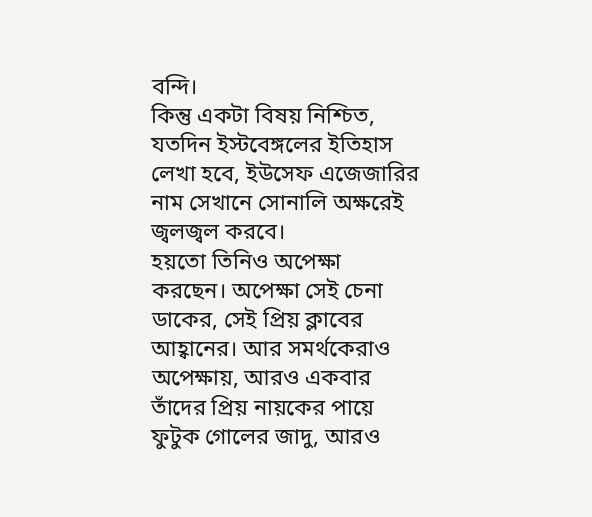বন্দি।
কিন্তু একটা বিষয় নিশ্চিত, যতদিন ইস্টবেঙ্গলের ইতিহাস লেখা হবে, ইউসেফ এজেজারির নাম সেখানে সোনালি অক্ষরেই জ্বলজ্বল করবে।
হয়তো তিনিও অপেক্ষা করছেন। অপেক্ষা সেই চেনা ডাকের, সেই প্রিয় ক্লাবের আহ্বানের। আর সমর্থকেরাও অপেক্ষায়, আরও একবার তাঁদের প্রিয় নায়কের পায়ে ফুটুক গোলের জাদু, আরও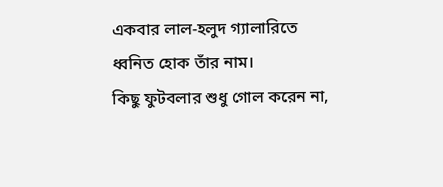একবার লাল-হলুদ গ্যালারিতে ধ্বনিত হোক তাঁর নাম।
কিছু ফুটবলার শুধু গোল করেন না,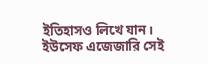ইতিহাসও লিখে যান। ইউসেফ এজেজারি সেই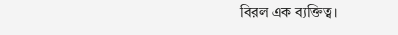বিরল এক ব্যক্তিত্ব।